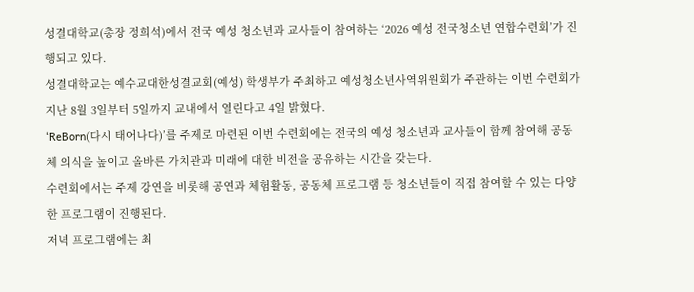성결대학교(총장 정희석)에서 전국 예성 청소년과 교사들이 참여하는 ‘2026 예성 전국청소년 연합수련회’가 진행되고 있다.
성결대학교는 예수교대한성결교회(예성) 학생부가 주최하고 예성청소년사역위원회가 주관하는 이번 수련회가 지난 8월 3일부터 5일까지 교내에서 열린다고 4일 밝혔다.
‘ReBorn(다시 태어나다)’를 주제로 마련된 이번 수련회에는 전국의 예성 청소년과 교사들이 함께 참여해 공동체 의식을 높이고 올바른 가치관과 미래에 대한 비전을 공유하는 시간을 갖는다.
수련회에서는 주제 강연을 비롯해 공연과 체험활동, 공동체 프로그램 등 청소년들이 직접 참여할 수 있는 다양한 프로그램이 진행된다.
저녁 프로그램에는 최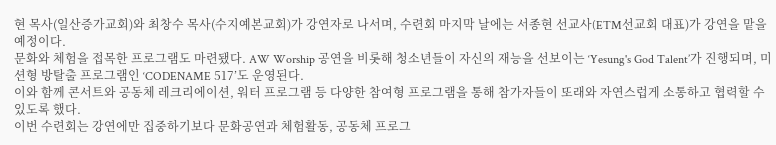현 목사(일산증가교회)와 최창수 목사(수지예본교회)가 강연자로 나서며, 수련회 마지막 날에는 서종현 선교사(ETM선교회 대표)가 강연을 맡을 예정이다.
문화와 체험을 접목한 프로그램도 마련됐다. AW Worship 공연을 비롯해 청소년들이 자신의 재능을 선보이는 ‘Yesung's God Talent’가 진행되며, 미션형 방탈출 프로그램인 ‘CODENAME 517’도 운영된다.
이와 함께 콘서트와 공동체 레크리에이션, 워터 프로그램 등 다양한 참여형 프로그램을 통해 참가자들이 또래와 자연스럽게 소통하고 협력할 수 있도록 했다.
이번 수련회는 강연에만 집중하기보다 문화공연과 체험활동, 공동체 프로그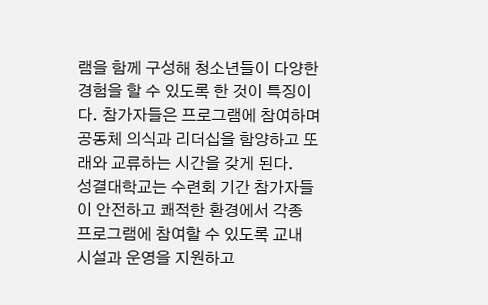램을 함께 구성해 청소년들이 다양한 경험을 할 수 있도록 한 것이 특징이다. 참가자들은 프로그램에 참여하며 공동체 의식과 리더십을 함양하고 또래와 교류하는 시간을 갖게 된다.
성결대학교는 수련회 기간 참가자들이 안전하고 쾌적한 환경에서 각종 프로그램에 참여할 수 있도록 교내 시설과 운영을 지원하고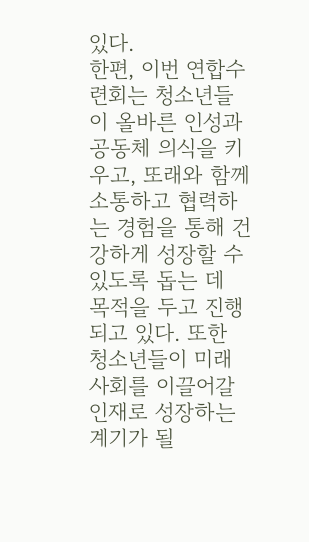있다.
한편, 이번 연합수련회는 청소년들이 올바른 인성과 공동체 의식을 키우고, 또래와 함께 소통하고 협력하는 경험을 통해 건강하게 성장할 수 있도록 돕는 데 목적을 두고 진행되고 있다. 또한 청소년들이 미래 사회를 이끌어갈 인재로 성장하는 계기가 될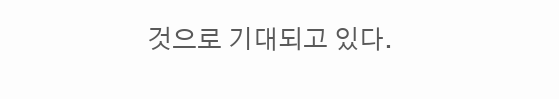것으로 기대되고 있다.